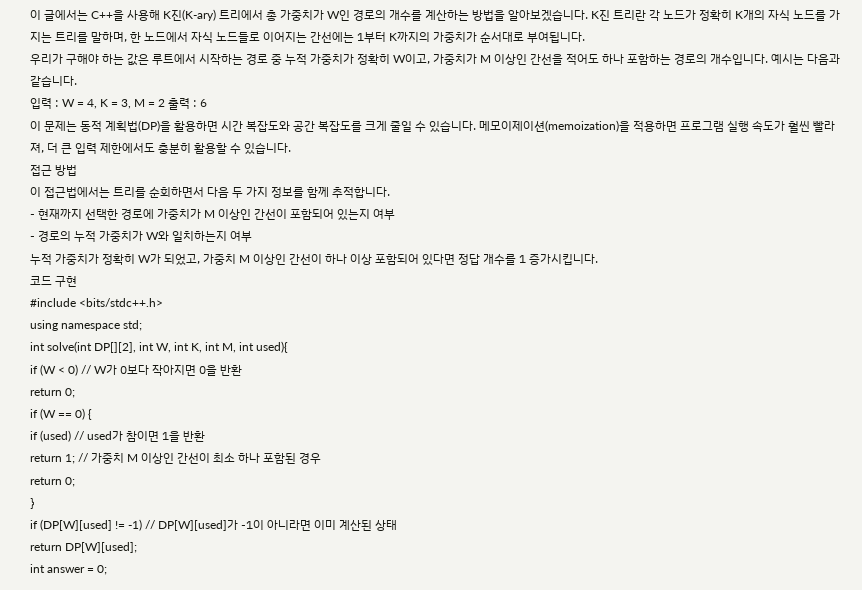이 글에서는 C++을 사용해 K진(K-ary) 트리에서 총 가중치가 W인 경로의 개수를 계산하는 방법을 알아보겠습니다. K진 트리란 각 노드가 정확히 K개의 자식 노드를 가지는 트리를 말하며, 한 노드에서 자식 노드들로 이어지는 간선에는 1부터 K까지의 가중치가 순서대로 부여됩니다.
우리가 구해야 하는 값은 루트에서 시작하는 경로 중 누적 가중치가 정확히 W이고, 가중치가 M 이상인 간선을 적어도 하나 포함하는 경로의 개수입니다. 예시는 다음과 같습니다.
입력 : W = 4, K = 3, M = 2 출력 : 6
이 문제는 동적 계획법(DP)을 활용하면 시간 복잡도와 공간 복잡도를 크게 줄일 수 있습니다. 메모이제이션(memoization)을 적용하면 프로그램 실행 속도가 훨씬 빨라져, 더 큰 입력 제한에서도 충분히 활용할 수 있습니다.
접근 방법
이 접근법에서는 트리를 순회하면서 다음 두 가지 정보를 함께 추적합니다.
- 현재까지 선택한 경로에 가중치가 M 이상인 간선이 포함되어 있는지 여부
- 경로의 누적 가중치가 W와 일치하는지 여부
누적 가중치가 정확히 W가 되었고, 가중치 M 이상인 간선이 하나 이상 포함되어 있다면 정답 개수를 1 증가시킵니다.
코드 구현
#include <bits/stdc++.h>
using namespace std;
int solve(int DP[][2], int W, int K, int M, int used){
if (W < 0) // W가 0보다 작아지면 0을 반환
return 0;
if (W == 0) {
if (used) // used가 참이면 1을 반환
return 1; // 가중치 M 이상인 간선이 최소 하나 포함된 경우
return 0;
}
if (DP[W][used] != -1) // DP[W][used]가 -1이 아니라면 이미 계산된 상태
return DP[W][used];
int answer = 0;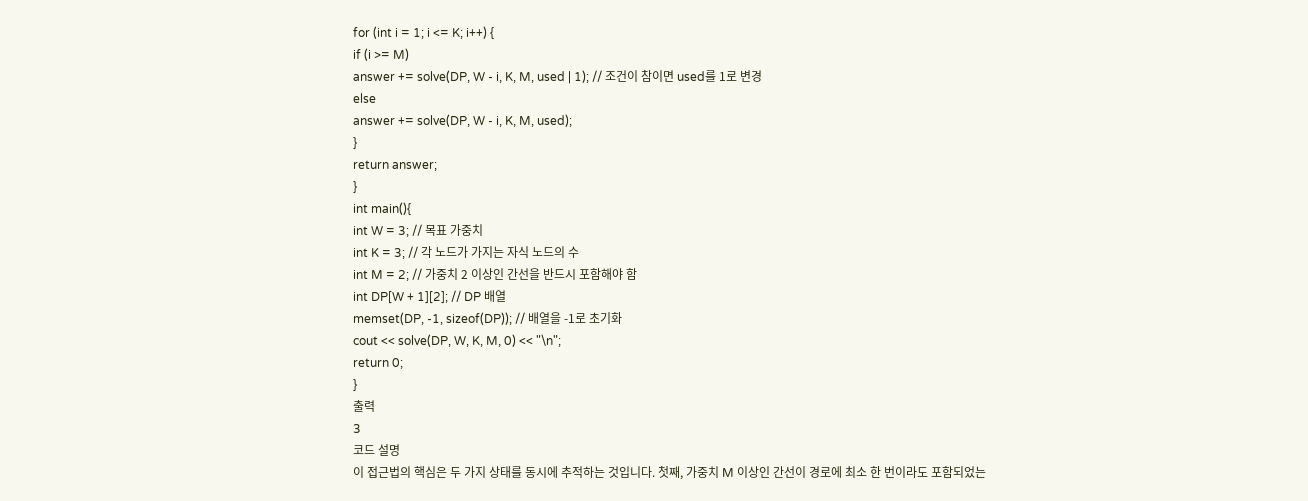for (int i = 1; i <= K; i++) {
if (i >= M)
answer += solve(DP, W - i, K, M, used | 1); // 조건이 참이면 used를 1로 변경
else
answer += solve(DP, W - i, K, M, used);
}
return answer;
}
int main(){
int W = 3; // 목표 가중치
int K = 3; // 각 노드가 가지는 자식 노드의 수
int M = 2; // 가중치 2 이상인 간선을 반드시 포함해야 함
int DP[W + 1][2]; // DP 배열
memset(DP, -1, sizeof(DP)); // 배열을 -1로 초기화
cout << solve(DP, W, K, M, 0) << "\n";
return 0;
}
출력
3
코드 설명
이 접근법의 핵심은 두 가지 상태를 동시에 추적하는 것입니다. 첫째, 가중치 M 이상인 간선이 경로에 최소 한 번이라도 포함되었는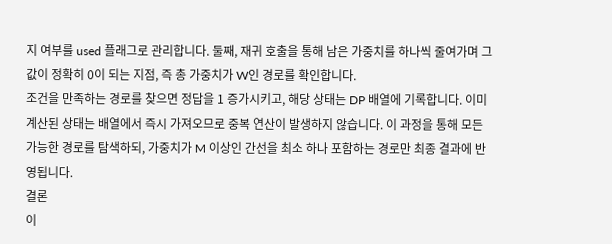지 여부를 used 플래그로 관리합니다. 둘째, 재귀 호출을 통해 남은 가중치를 하나씩 줄여가며 그 값이 정확히 0이 되는 지점, 즉 총 가중치가 W인 경로를 확인합니다.
조건을 만족하는 경로를 찾으면 정답을 1 증가시키고, 해당 상태는 DP 배열에 기록합니다. 이미 계산된 상태는 배열에서 즉시 가져오므로 중복 연산이 발생하지 않습니다. 이 과정을 통해 모든 가능한 경로를 탐색하되, 가중치가 M 이상인 간선을 최소 하나 포함하는 경로만 최종 결과에 반영됩니다.
결론
이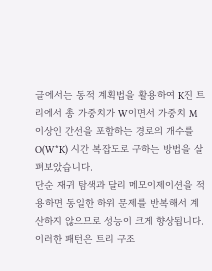글에서는 동적 계획법을 활용하여 K진 트리에서 총 가중치가 W이면서 가중치 M 이상인 간선을 포함하는 경로의 개수를 O(W*K) 시간 복잡도로 구하는 방법을 살펴보았습니다.
단순 재귀 탐색과 달리 메모이제이션을 적용하면 동일한 하위 문제를 반복해서 계산하지 않으므로 성능이 크게 향상됩니다. 이러한 패턴은 트리 구조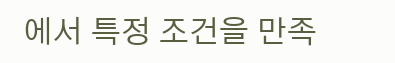에서 특정 조건을 만족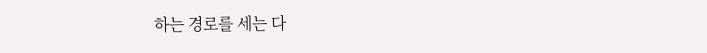하는 경로를 세는 다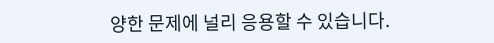양한 문제에 널리 응용할 수 있습니다.